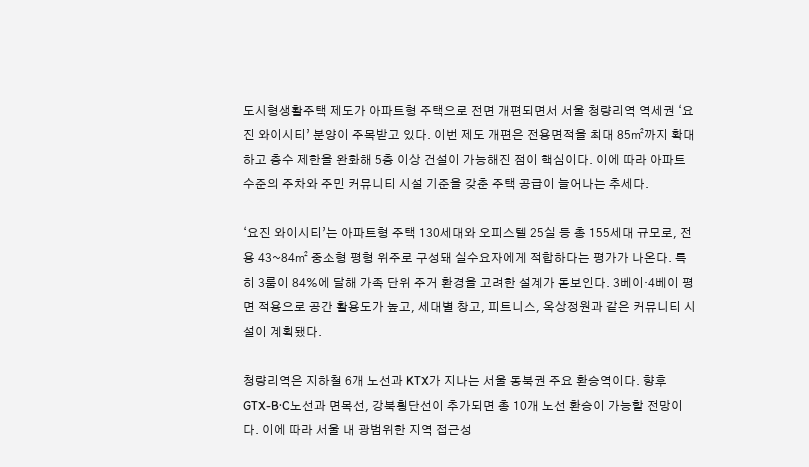도시형생활주택 제도가 아파트형 주택으로 전면 개편되면서 서울 청량리역 역세권 ‘요진 와이시티’ 분양이 주목받고 있다. 이번 제도 개편은 전용면적을 최대 85㎡까지 확대하고 층수 제한을 완화해 5층 이상 건설이 가능해진 점이 핵심이다. 이에 따라 아파트 수준의 주차와 주민 커뮤니티 시설 기준을 갖춘 주택 공급이 늘어나는 추세다.

‘요진 와이시티’는 아파트형 주택 130세대와 오피스텔 25실 등 총 155세대 규모로, 전용 43~84㎡ 중소형 평형 위주로 구성돼 실수요자에게 적합하다는 평가가 나온다. 특히 3룸이 84%에 달해 가족 단위 주거 환경을 고려한 설계가 돋보인다. 3베이·4베이 평면 적용으로 공간 활용도가 높고, 세대별 창고, 피트니스, 옥상정원과 같은 커뮤니티 시설이 계획됐다.

청량리역은 지하철 6개 노선과 KTX가 지나는 서울 동북권 주요 환승역이다. 향후 GTX-B·C노선과 면목선, 강북횡단선이 추가되면 총 10개 노선 환승이 가능할 전망이다. 이에 따라 서울 내 광범위한 지역 접근성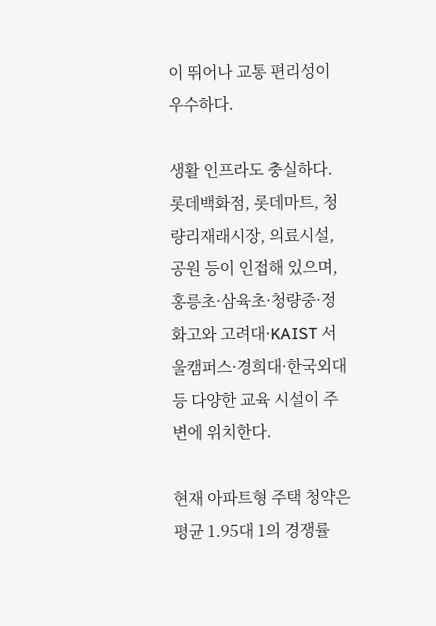이 뛰어나 교통 편리성이 우수하다.

생활 인프라도 충실하다. 롯데백화점, 롯데마트, 청량리재래시장, 의료시설, 공원 등이 인접해 있으며, 홍릉초·삼육초·청량중·정화고와 고려대·KAIST 서울캠퍼스·경희대·한국외대 등 다양한 교육 시설이 주변에 위치한다.

현재 아파트형 주택 청약은 평균 1.95대 1의 경쟁률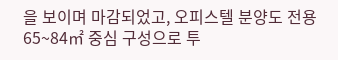을 보이며 마감되었고, 오피스텔 분양도 전용 65~84㎡ 중심 구성으로 투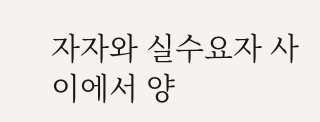자자와 실수요자 사이에서 양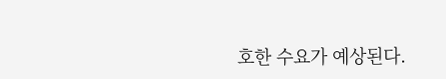호한 수요가 예상된다.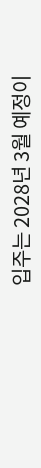입주는 2028년 3월 예정이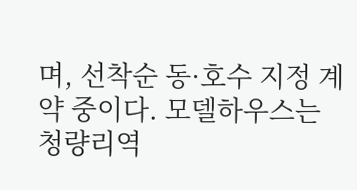며, 선착순 동·호수 지정 계약 중이다. 모델하우스는 청량리역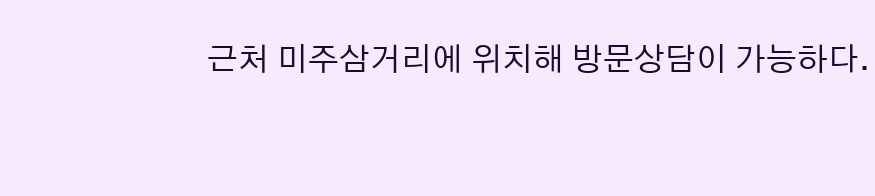근처 미주삼거리에 위치해 방문상담이 가능하다.